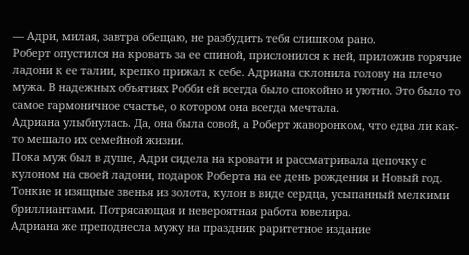— Адри, милая, завтра обещаю, не разбудить тебя слишком рано.
Роберт опустился на кровать за ее спиной, прислонился к ней, приложив горячие ладони к ее талии, крепко прижал к себе. Адриана склонила голову на плечо мужа. В надежных объятиях Робби ей всегда было спокойно и уютно. Это было то самое гармоничное счастье, о котором она всегда мечтала.
Адриана улыбнулась. Да, она была совой, а Роберт жаворонком, что едва ли как-то мешало их семейной жизни.
Пока муж был в душе, Адри сидела на кровати и рассматривала цепочку с кулоном на своей ладони, подарок Роберта на ее день рождения и Новый год. Тонкие и изящные звенья из золота, кулон в виде сердца, усыпанный мелкими бриллиантами. Потрясающая и невероятная работа ювелира.
Адриана же преподнесла мужу на праздник раритетное издание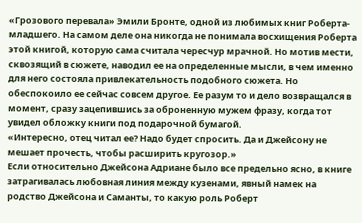«Грозового перевала» Эмили Бронте, одной из любимых книг Роберта-младшего. На самом деле она никогда не понимала восхищения Роберта этой книгой, которую сама считала чересчур мрачной. Но мотив мести, сквозящий в сюжете, наводил ее на определенные мысли, в чем именно для него состояла привлекательность подобного сюжета. Но обеспокоило ее сейчас совсем другое. Ее разум то и дело возвращался в момент, сразу зацепившись за оброненную мужем фразу, когда тот увидел обложку книги под подарочной бумагой.
«Интересно, отец читал ее? Надо будет спросить. Да и Джейсону не мешает прочесть, чтобы расширить кругозор.»
Если относительно Джейсона Адриане было все предельно ясно, в книге затрагивалась любовная линия между кузенами, явный намек на родство Джейсона и Саманты, то какую роль Роберт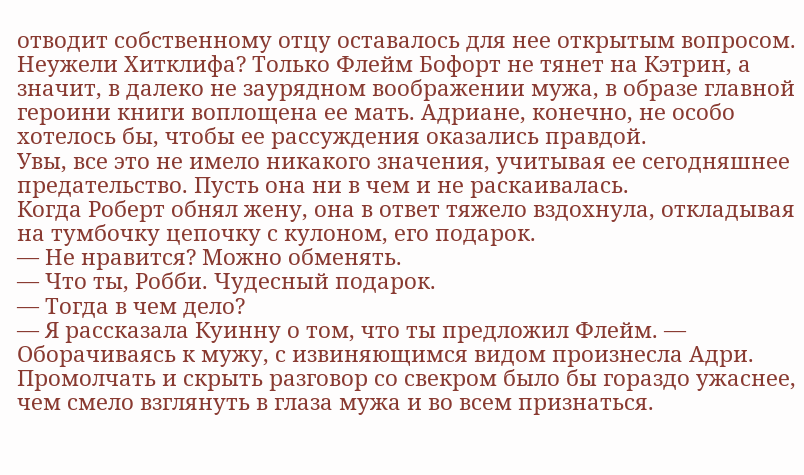отводит собственному отцу оставалось для нее открытым вопросом. Неужели Хитклифа? Только Флейм Бофорт не тянет на Кэтрин, а значит, в далеко не заурядном воображении мужа, в образе главной героини книги воплощена ее мать. Адриане, конечно, не особо хотелось бы, чтобы ее рассуждения оказались правдой.
Увы, все это не имело никакого значения, учитывая ее сегодняшнее предательство. Пусть она ни в чем и не раскаивалась.
Когда Роберт обнял жену, она в ответ тяжело вздохнула, откладывая на тумбочку цепочку с кулоном, его подарок.
— Не нравится? Можно обменять.
— Что ты, Робби. Чудесный подарок.
— Тогда в чем дело?
— Я рассказала Куинну о том, что ты предложил Флейм. — Оборачиваясь к мужу, с извиняющимся видом произнесла Адри.
Промолчать и скрыть разговор со свекром было бы гораздо ужаснее, чем смело взглянуть в глаза мужа и во всем признаться.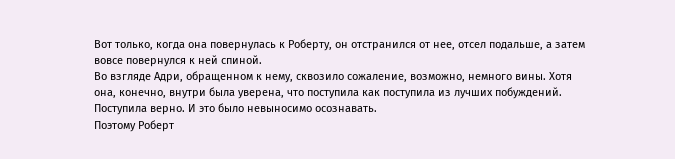Вот только, когда она повернулась к Роберту, он отстранился от нее, отсел подальше, а затем вовсе повернулся к ней спиной.
Во взгляде Адри, обращенном к нему, сквозило сожаление, возможно, немного вины. Хотя она, конечно, внутри была уверена, что поступила как поступила из лучших побуждений. Поступила верно. И это было невыносимо осознавать.
Поэтому Роберт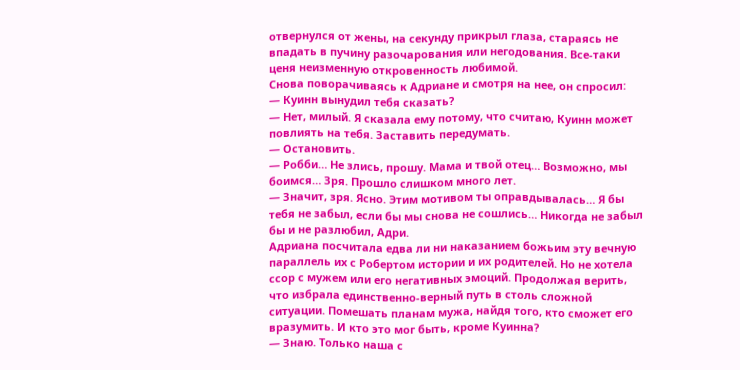отвернулся от жены, на секунду прикрыл глаза, стараясь не впадать в пучину разочарования или негодования. Все-таки ценя неизменную откровенность любимой.
Снова поворачиваясь к Адриане и смотря на нее, он спросил:
— Куинн вынудил тебя сказать?
— Нет, милый. Я сказала ему потому, что считаю, Куинн может повлиять на тебя. Заставить передумать.
— Остановить.
— Робби… Не злись, прошу. Мама и твой отец… Возможно, мы боимся… Зря. Прошло слишком много лет.
— Значит, зря. Ясно. Этим мотивом ты оправдывалась… Я бы тебя не забыл, если бы мы снова не сошлись… Никогда не забыл бы и не разлюбил, Адри.
Адриана посчитала едва ли ни наказанием божьим эту вечную параллель их с Робертом истории и их родителей. Но не хотела ссор с мужем или его негативных эмоций. Продолжая верить, что избрала единственно-верный путь в столь сложной ситуации. Помешать планам мужа, найдя того, кто сможет его вразумить. И кто это мог быть, кроме Куинна?
— Знаю. Только наша с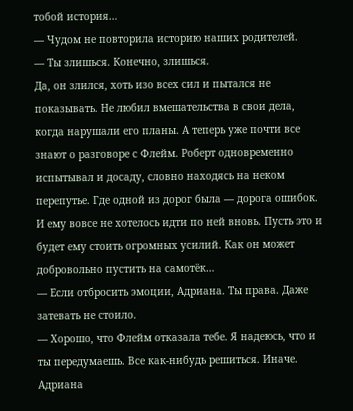тобой история…
— Чудом не повторила историю наших родителей.
— Ты злишься. Конечно, злишься.
Да, он злился, хоть изо всех сил и пытался не показывать. Не любил вмешательства в свои дела, когда нарушали его планы. А теперь уже почти все знают о разговоре с Флейм. Роберт одновременно испытывал и досаду, словно находясь на неком перепутье. Где одной из дорог была — дорога ошибок. И ему вовсе не хотелось идти по ней вновь. Пусть это и будет ему стоить огромных усилий. Как он может добровольно пустить на самотёк…
— Если отбросить эмоции, Адриана. Ты права. Даже затевать не стоило.
— Хорошо, что Флейм отказала тебе. Я надеюсь, что и ты передумаешь. Все как-нибудь решиться. Иначе.
Адриана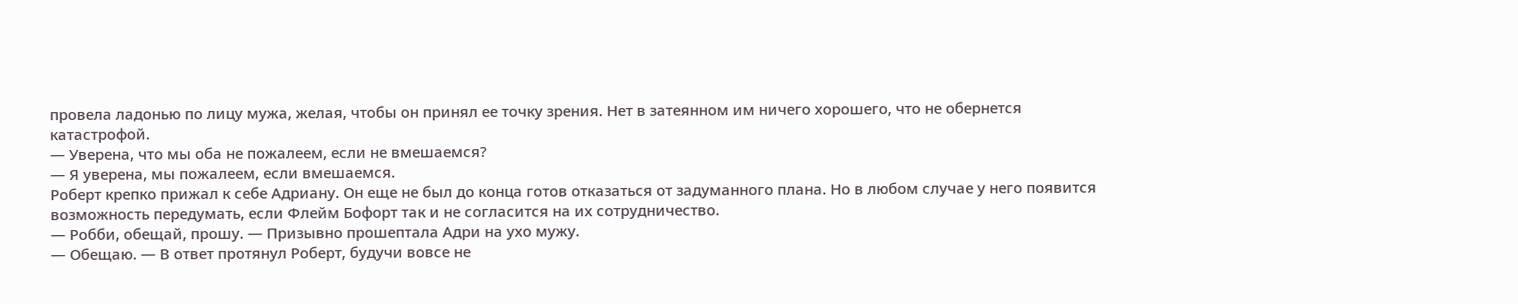провела ладонью по лицу мужа, желая, чтобы он принял ее точку зрения. Нет в затеянном им ничего хорошего, что не обернется катастрофой.
— Уверена, что мы оба не пожалеем, если не вмешаемся?
— Я уверена, мы пожалеем, если вмешаемся.
Роберт крепко прижал к себе Адриану. Он еще не был до конца готов отказаться от задуманного плана. Но в любом случае у него появится возможность передумать, если Флейм Бофорт так и не согласится на их сотрудничество.
— Робби, обещай, прошу. — Призывно прошептала Адри на ухо мужу.
— Обещаю. — В ответ протянул Роберт, будучи вовсе не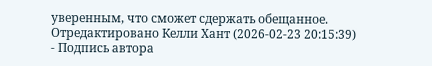уверенным, что сможет сдержать обещанное.
Отредактировано Келли Хант (2026-02-23 20:15:39)
- Подпись автора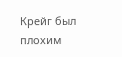Крейг был плохим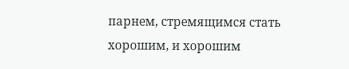парнем, стремящимся стать хорошим, и хорошим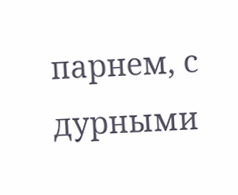парнем, с дурными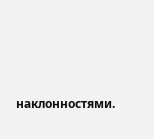наклонностями.